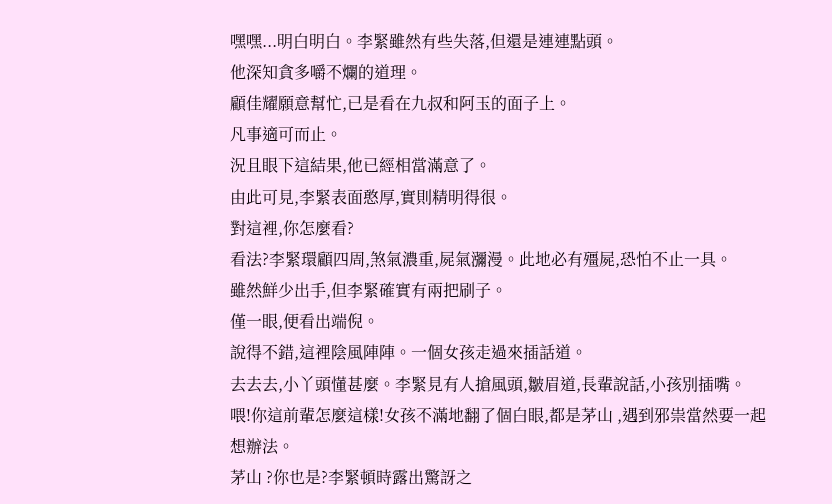嘿嘿...明白明白。李緊雖然有些失落,但還是連連點頭。
他深知貪多嚼不爛的道理。
顧佳耀願意幫忙,已是看在九叔和阿玉的面子上。
凡事適可而止。
況且眼下這結果,他已經相當滿意了。
由此可見,李緊表面憨厚,實則精明得很。
對這裡,你怎麼看?
看法?李緊環顧四周,煞氣濃重,屍氣瀰漫。此地必有殭屍,恐怕不止一具。
雖然鮮少出手,但李緊確實有兩把刷子。
僅一眼,便看出端倪。
說得不錯,這裡陰風陣陣。一個女孩走過來插話道。
去去去,小丫頭懂甚麼。李緊見有人搶風頭,皺眉道,長輩說話,小孩別插嘴。
喂!你這前輩怎麼這樣!女孩不滿地翻了個白眼,都是茅山 ,遇到邪祟當然要一起想辦法。
茅山 ?你也是?李緊頓時露出驚訝之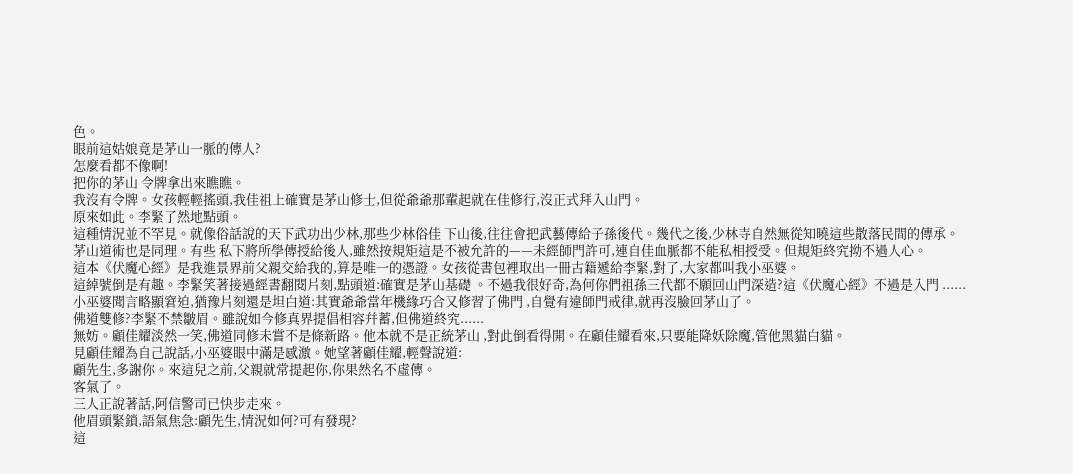色。
眼前這姑娘竟是茅山一脈的傳人?
怎麼看都不像啊!
把你的茅山 令牌拿出來瞧瞧。
我沒有令牌。女孩輕輕搖頭,我佳祖上確實是茅山修士,但從爺爺那輩起就在佳修行,沒正式拜入山門。
原來如此。李緊了然地點頭。
這種情況並不罕見。就像俗話說的天下武功出少林,那些少林俗佳 下山後,往往會把武藝傳給子孫後代。幾代之後,少林寺自然無從知曉這些散落民間的傳承。
茅山道術也是同理。有些 私下將所學傳授給後人,雖然按規矩這是不被允許的——未經師門許可,連自佳血脈都不能私相授受。但規矩終究拗不過人心。
這本《伏魔心經》是我進景界前父親交給我的,算是唯一的憑證。女孩從書包裡取出一冊古籍遞給李緊,對了,大家都叫我小巫婆。
這綽號倒是有趣。李緊笑著接過經書翻閱片刻,點頭道:確實是茅山基礎 。不過我很好奇,為何你們祖孫三代都不願回山門深造?這《伏魔心經》不過是入門 ......
小巫婆聞言略顯窘迫,猶豫片刻還是坦白道:其實爺爺當年機緣巧合又修習了佛門 ,自覺有違師門戒律,就再沒臉回茅山了。
佛道雙修?李緊不禁皺眉。雖說如今修真界提倡相容幷蓄,但佛道終究......
無妨。顧佳耀淡然一笑,佛道同修未嘗不是條新路。他本就不是正統茅山 ,對此倒看得開。在顧佳耀看來,只要能降妖除魔,管他黑貓白貓。
見顧佳耀為自己說話,小巫婆眼中滿是感激。她望著顧佳耀,輕聲說道:
顧先生,多謝你。來這兒之前,父親就常提起你,你果然名不虛傳。
客氣了。
三人正說著話,阿信警司已快步走來。
他眉頭緊鎖,語氣焦急:顧先生,情況如何?可有發現?
這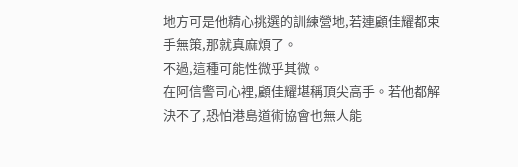地方可是他精心挑選的訓練營地,若連顧佳耀都束手無策,那就真麻煩了。
不過,這種可能性微乎其微。
在阿信警司心裡,顧佳耀堪稱頂尖高手。若他都解決不了,恐怕港島道術協會也無人能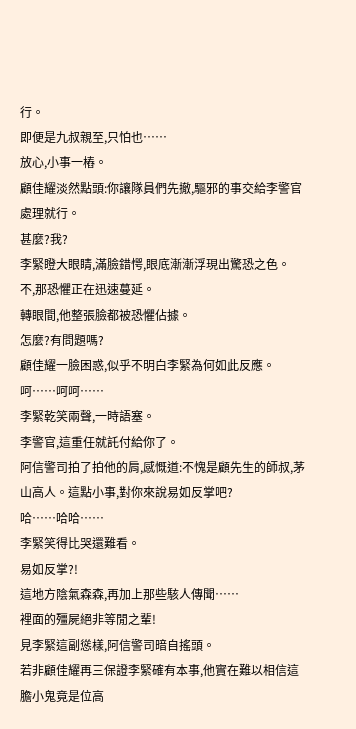行。
即便是九叔親至,只怕也……
放心,小事一樁。
顧佳耀淡然點頭:你讓隊員們先撤,驅邪的事交給李警官處理就行。
甚麼?我?
李緊瞪大眼睛,滿臉錯愕,眼底漸漸浮現出驚恐之色。
不,那恐懼正在迅速蔓延。
轉眼間,他整張臉都被恐懼佔據。
怎麼?有問題嗎?
顧佳耀一臉困惑,似乎不明白李緊為何如此反應。
呵……呵呵……
李緊乾笑兩聲,一時語塞。
李警官,這重任就託付給你了。
阿信警司拍了拍他的肩,感慨道:不愧是顧先生的師叔,茅山高人。這點小事,對你來說易如反掌吧?
哈……哈哈……
李緊笑得比哭還難看。
易如反掌?!
這地方陰氣森森,再加上那些駭人傳聞……
裡面的殭屍絕非等閒之輩!
見李緊這副慫樣,阿信警司暗自搖頭。
若非顧佳耀再三保證李緊確有本事,他實在難以相信這膽小鬼竟是位高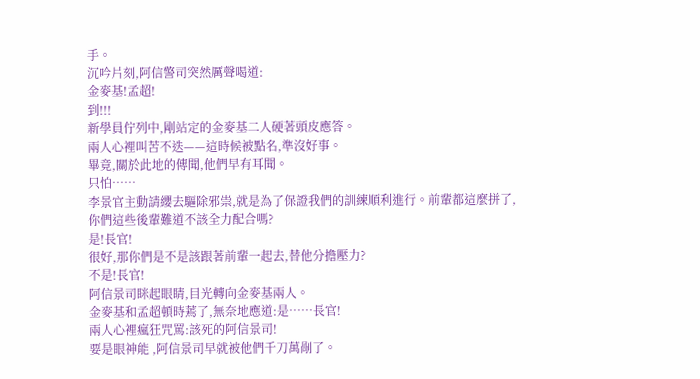手。
沉吟片刻,阿信警司突然厲聲喝道:
金麥基!孟超!
到!!!
新學員佇列中,剛站定的金麥基二人硬著頭皮應答。
兩人心裡叫苦不迭——這時候被點名,準沒好事。
畢竟,關於此地的傳聞,他們早有耳聞。
只怕……
李景官主動請纓去驅除邪祟,就是為了保證我們的訓練順利進行。前輩都這麼拼了,你們這些後輩難道不該全力配合嗎?
是!長官!
很好,那你們是不是該跟著前輩一起去,替他分擔壓力?
不是!長官!
阿信景司眯起眼睛,目光轉向金麥基兩人。
金麥基和孟超頓時蔫了,無奈地應道:是……長官!
兩人心裡瘋狂咒罵:該死的阿信景司!
要是眼神能 ,阿信景司早就被他們千刀萬剮了。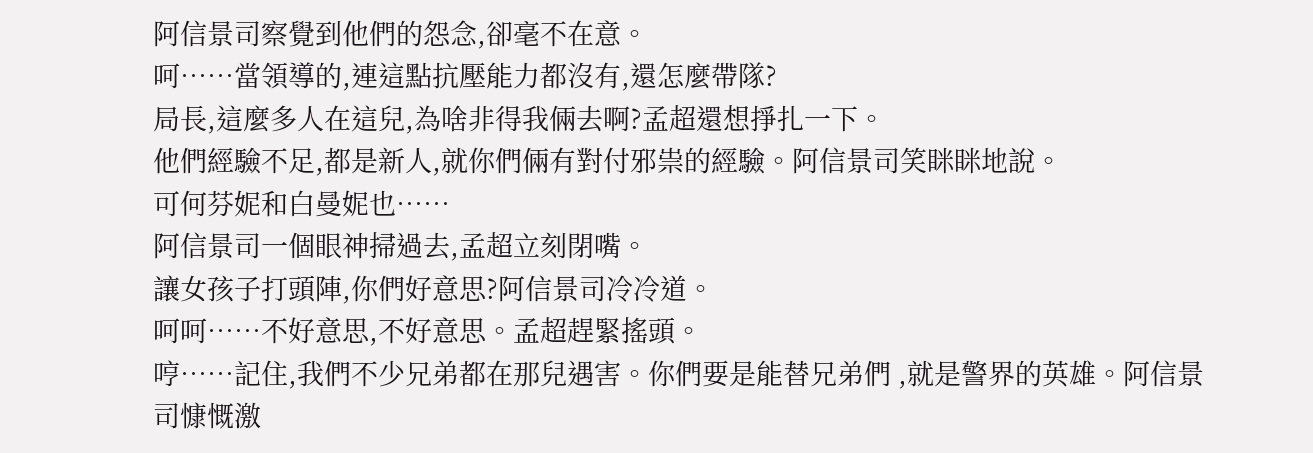阿信景司察覺到他們的怨念,卻毫不在意。
呵……當領導的,連這點抗壓能力都沒有,還怎麼帶隊?
局長,這麼多人在這兒,為啥非得我倆去啊?孟超還想掙扎一下。
他們經驗不足,都是新人,就你們倆有對付邪祟的經驗。阿信景司笑眯眯地說。
可何芬妮和白曼妮也……
阿信景司一個眼神掃過去,孟超立刻閉嘴。
讓女孩子打頭陣,你們好意思?阿信景司冷冷道。
呵呵……不好意思,不好意思。孟超趕緊搖頭。
哼……記住,我們不少兄弟都在那兒遇害。你們要是能替兄弟們 ,就是警界的英雄。阿信景司慷慨激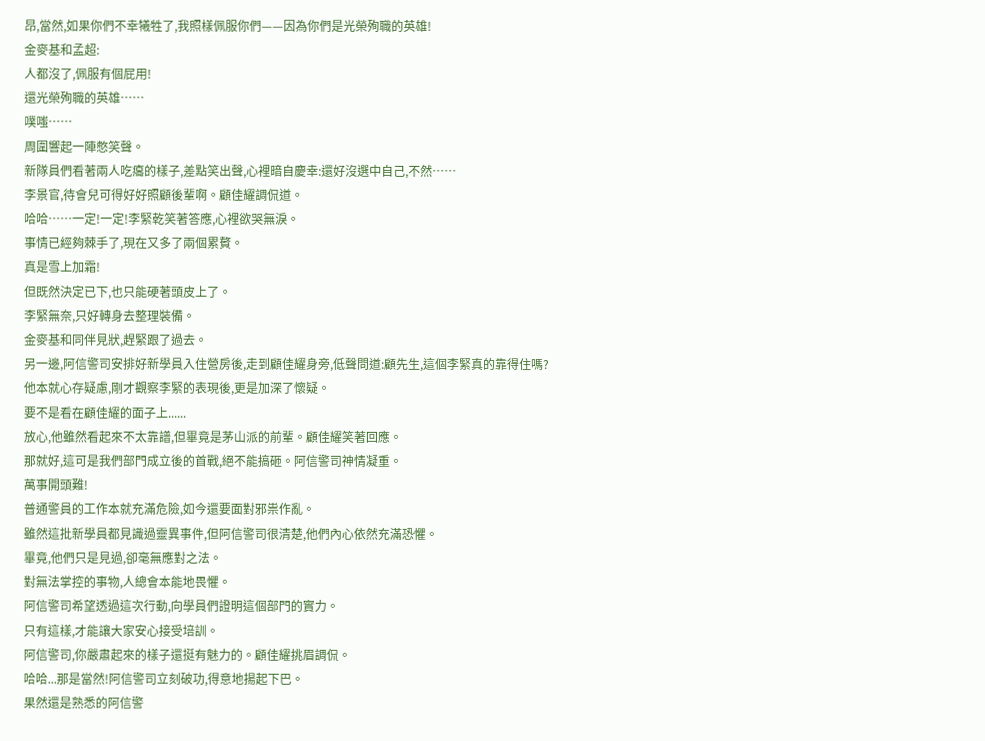昂,當然,如果你們不幸犧牲了,我照樣佩服你們——因為你們是光榮殉職的英雄!
金麥基和孟超:
人都沒了,佩服有個屁用!
還光榮殉職的英雄……
噗嗤……
周圍響起一陣憋笑聲。
新隊員們看著兩人吃癟的樣子,差點笑出聲,心裡暗自慶幸:還好沒選中自己,不然……
李景官,待會兒可得好好照顧後輩啊。顧佳耀調侃道。
哈哈……一定!一定!李緊乾笑著答應,心裡欲哭無淚。
事情已經夠棘手了,現在又多了兩個累贅。
真是雪上加霜!
但既然決定已下,也只能硬著頭皮上了。
李緊無奈,只好轉身去整理裝備。
金麥基和同伴見狀,趕緊跟了過去。
另一邊,阿信警司安排好新學員入住營房後,走到顧佳耀身旁,低聲問道:顧先生,這個李緊真的靠得住嗎?
他本就心存疑慮,剛才觀察李緊的表現後,更是加深了懷疑。
要不是看在顧佳耀的面子上......
放心,他雖然看起來不太靠譜,但畢竟是茅山派的前輩。顧佳耀笑著回應。
那就好,這可是我們部門成立後的首戰,絕不能搞砸。阿信警司神情凝重。
萬事開頭難!
普通警員的工作本就充滿危險,如今還要面對邪祟作亂。
雖然這批新學員都見識過靈異事件,但阿信警司很清楚,他們內心依然充滿恐懼。
畢竟,他們只是見過,卻毫無應對之法。
對無法掌控的事物,人總會本能地畏懼。
阿信警司希望透過這次行動,向學員們證明這個部門的實力。
只有這樣,才能讓大家安心接受培訓。
阿信警司,你嚴肅起來的樣子還挺有魅力的。顧佳耀挑眉調侃。
哈哈...那是當然!阿信警司立刻破功,得意地揚起下巴。
果然還是熟悉的阿信警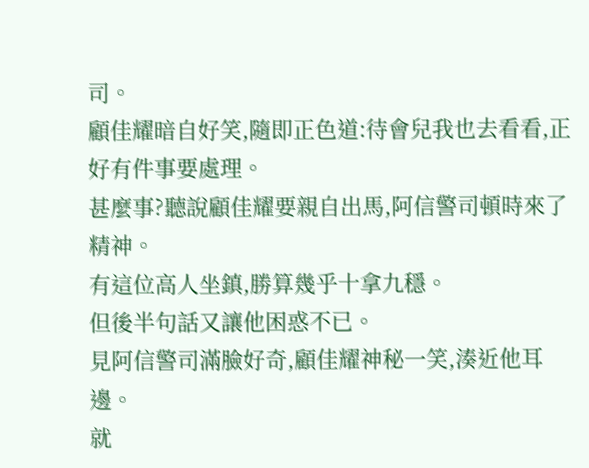司。
顧佳耀暗自好笑,隨即正色道:待會兒我也去看看,正好有件事要處理。
甚麼事?聽說顧佳耀要親自出馬,阿信警司頓時來了精神。
有這位高人坐鎮,勝算幾乎十拿九穩。
但後半句話又讓他困惑不已。
見阿信警司滿臉好奇,顧佳耀神秘一笑,湊近他耳邊。
就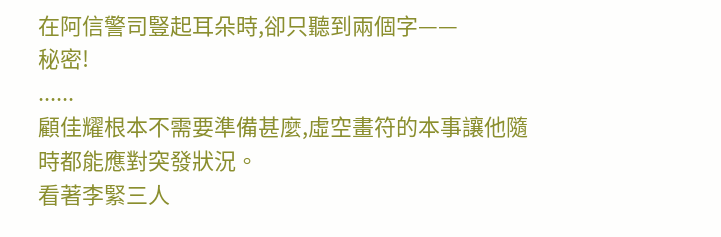在阿信警司豎起耳朵時,卻只聽到兩個字——
秘密!
......
顧佳耀根本不需要準備甚麼,虛空畫符的本事讓他隨時都能應對突發狀況。
看著李緊三人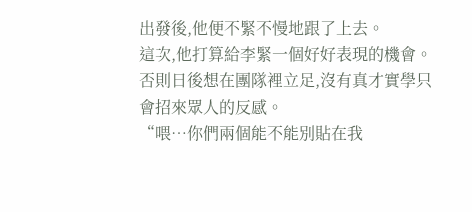出發後,他便不緊不慢地跟了上去。
這次,他打算給李緊一個好好表現的機會。
否則日後想在團隊裡立足,沒有真才實學只會招來眾人的反感。
“喂…你們兩個能不能別貼在我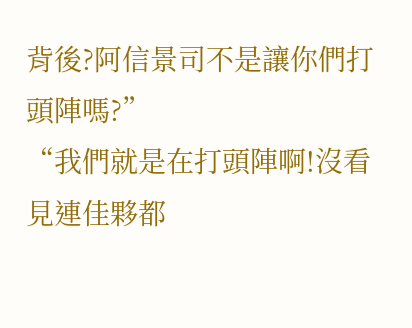背後?阿信景司不是讓你們打頭陣嗎?”
“我們就是在打頭陣啊!沒看見連佳夥都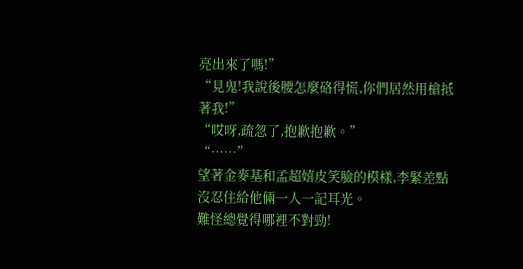亮出來了嗎!”
“見鬼!我說後腰怎麼硌得慌,你們居然用槍抵著我!”
“哎呀,疏忽了,抱歉抱歉。”
“……”
望著金麥基和孟超嬉皮笑臉的模樣,李緊差點沒忍住給他倆一人一記耳光。
難怪總覺得哪裡不對勁!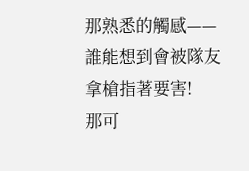那熟悉的觸感——
誰能想到會被隊友拿槍指著要害!
那可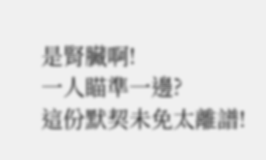是腎臟啊!
一人瞄準一邊?
這份默契未免太離譜!